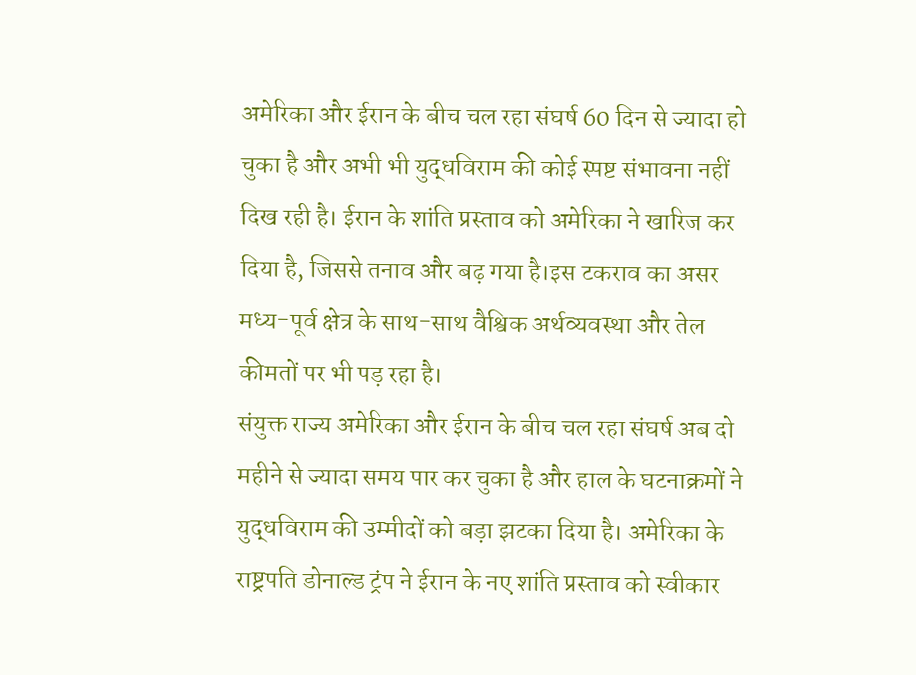अमेरिका और ईरान के बीच चल रहा संघर्ष 60 दिन से ज्यादा हो चुका है और अभी भी युद्धविराम की कोई स्पष्ट संभावना नहीं दिख रही है। ईरान के शांति प्रस्ताव को अमेरिका ने खारिज कर दिया है, जिससे तनाव और बढ़ गया है।इस टकराव का असर मध्य-पूर्व क्षेत्र के साथ-साथ वैश्विक अर्थव्यवस्था और तेल कीमतों पर भी पड़ रहा है।
संयुक्त राज्य अमेरिका और ईरान के बीच चल रहा संघर्ष अब दो महीने से ज्यादा समय पार कर चुका है और हाल के घटनाक्रमों ने युद्धविराम की उम्मीदों को बड़ा झटका दिया है। अमेरिका के राष्ट्रपति डोनाल्ड ट्रंप ने ईरान के नए शांति प्रस्ताव को स्वीकार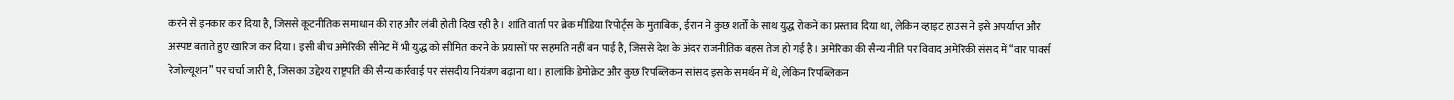करने से इनकार कर दिया है, जिससे कूटनीतिक समाधान की राह और लंबी होती दिख रही है। शांति वार्ता पर ब्रेक मीडिया रिपोर्ट्स के मुताबिक, ईरान ने कुछ शर्तों के साथ युद्ध रोकने का प्रस्ताव दिया था, लेकिन व्हाइट हाउस ने इसे अपर्याप्त और अस्पष्ट बताते हुए खारिज कर दिया। इसी बीच अमेरिकी सीनेट में भी युद्ध को सीमित करने के प्रयासों पर सहमति नहीं बन पाई है, जिससे देश के अंदर राजनीतिक बहस तेज हो गई है। अमेरिका की सैन्य नीति पर विवाद अमेरिकी संसद में “वार पावर्स रेजोल्यूशन” पर चर्चा जारी है, जिसका उद्देश्य राष्ट्रपति की सैन्य कार्रवाई पर संसदीय नियंत्रण बढ़ाना था। हालांकि डेमोक्रेट और कुछ रिपब्लिकन सांसद इसके समर्थन में थे, लेकिन रिपब्लिकन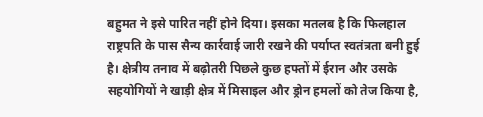बहुमत ने इसे पारित नहीं होने दिया। इसका मतलब है कि फिलहाल राष्ट्रपति के पास सैन्य कार्रवाई जारी रखने की पर्याप्त स्वतंत्रता बनी हुई है। क्षेत्रीय तनाव में बढ़ोतरी पिछले कुछ हफ्तों में ईरान और उसके सहयोगियों ने खाड़ी क्षेत्र में मिसाइल और ड्रोन हमलों को तेज किया है,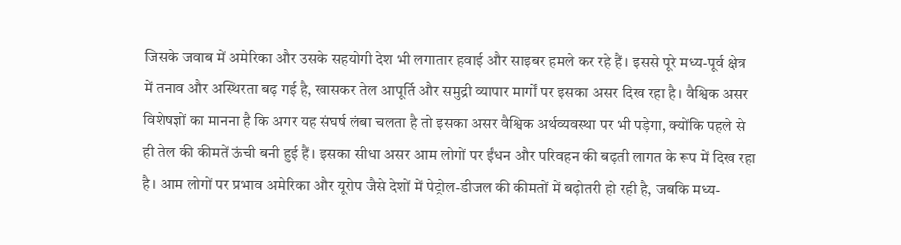जिसके जवाब में अमेरिका और उसके सहयोगी देश भी लगातार हवाई और साइबर हमले कर रहे हैं। इससे पूरे मध्य-पूर्व क्षेत्र में तनाव और अस्थिरता बढ़ गई है, खासकर तेल आपूर्ति और समुद्री व्यापार मार्गों पर इसका असर दिख रहा है। वैश्विक असर विशेषज्ञों का मानना है कि अगर यह संघर्ष लंबा चलता है तो इसका असर वैश्विक अर्थव्यवस्था पर भी पड़ेगा, क्योंकि पहले से ही तेल की कीमतें ऊंची बनी हुई हैं। इसका सीधा असर आम लोगों पर ईंधन और परिवहन की बढ़ती लागत के रूप में दिख रहा है। आम लोगों पर प्रभाव अमेरिका और यूरोप जैसे देशों में पेट्रोल-डीजल की कीमतों में बढ़ोतरी हो रही है, जबकि मध्य-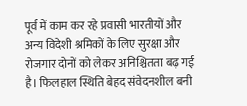पूर्व में काम कर रहे प्रवासी भारतीयों और अन्य विदेशी श्रमिकों के लिए सुरक्षा और रोजगार दोनों को लेकर अनिश्चितता बढ़ गई है। फिलहाल स्थिति बेहद संवेदनशील बनी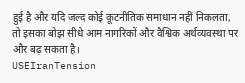हुई है और यदि जल्द कोई कूटनीतिक समाधान नहीं निकलता, तो इसका बोझ सीधे आम नागरिकों और वैश्विक अर्थव्यवस्था पर और बढ़ सकता है।
USEIranTension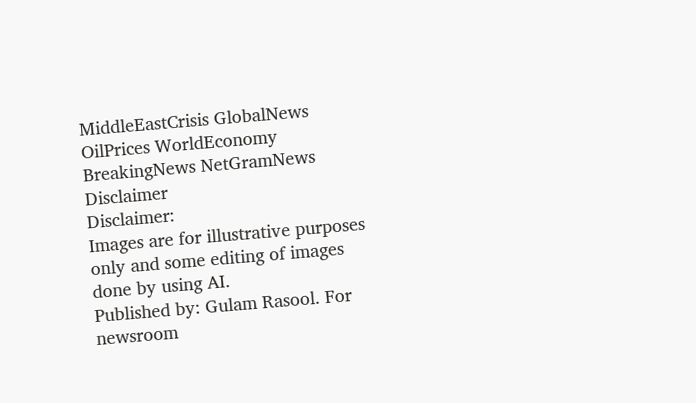MiddleEastCrisis GlobalNews OilPrices WorldEconomy BreakingNews NetGramNews
Disclaimer
Disclaimer:
Images are for illustrative purposes only and some editing of images done by using AI.
Published by: Gulam Rasool. For newsroom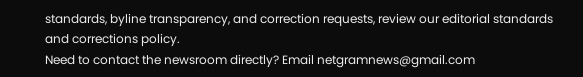standards, byline transparency, and correction requests, review our editorial standards and corrections policy.
Need to contact the newsroom directly? Email netgramnews@gmail.com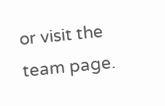or visit the team page.